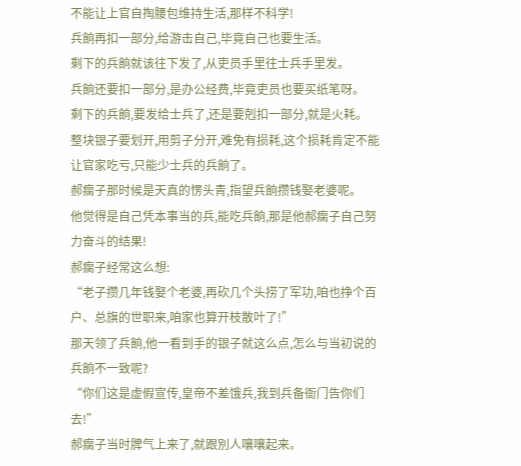不能让上官自掏腰包维持生活,那样不科学!
兵餉再扣一部分,给游击自己,毕竟自己也要生活。
剩下的兵餉就该往下发了,从吏员手里往士兵手里发。
兵餉还要扣一部分,是办公经费,毕竟吏员也要买纸笔呀。
剩下的兵餉,要发给士兵了,还是要剋扣一部分,就是火耗。
整块银子要划开,用剪子分开,难免有损耗,这个损耗肯定不能让官家吃亏,只能少士兵的兵餉了。
郝瘸子那时候是天真的愣头青,指望兵餉攒钱娶老婆呢。
他觉得是自己凭本事当的兵,能吃兵餉,那是他郝瘸子自己努力奋斗的结果!
郝瘸子经常这么想:
“老子攒几年钱娶个老婆,再砍几个头捞了军功,咱也挣个百户、总旗的世职来,咱家也算开枝散叶了!”
那天领了兵餉,他一看到手的银子就这么点,怎么与当初说的兵餉不一致呢?
“你们这是虚假宣传,皇帝不差饿兵,我到兵备衙门告你们去!”
郝瘸子当时脾气上来了,就跟別人嚷嚷起来。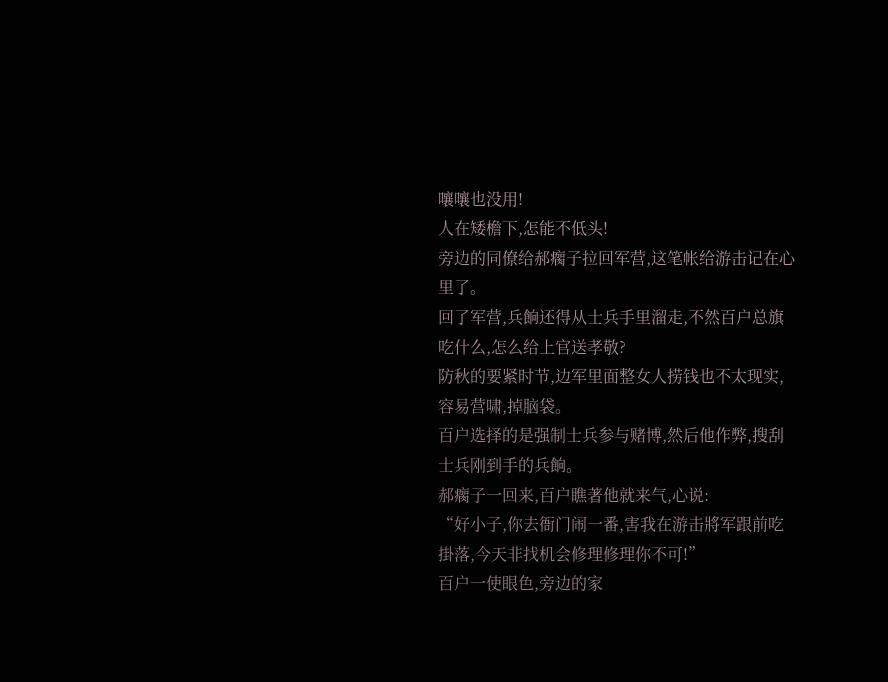嚷嚷也没用!
人在矮檐下,怎能不低头!
旁边的同僚给郝瘸子拉回军营,这笔帐给游击记在心里了。
回了军营,兵餉还得从士兵手里溜走,不然百户总旗吃什么,怎么给上官送孝敬?
防秋的要紧时节,边军里面整女人捞钱也不太现实,容易营啸,掉脑袋。
百户选择的是强制士兵参与赌博,然后他作弊,搜刮士兵刚到手的兵餉。
郝瘸子一回来,百户瞧著他就来气,心说:
“好小子,你去衙门闹一番,害我在游击將军跟前吃掛落,今天非找机会修理修理你不可!”
百户一使眼色,旁边的家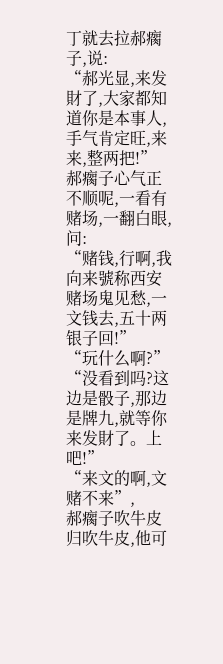丁就去拉郝瘸子,说:
“郝光显,来发財了,大家都知道你是本事人,手气肯定旺,来来,整两把!”
郝瘸子心气正不顺呢,一看有赌场,一翻白眼,问:
“赌钱,行啊,我向来號称西安赌场鬼见愁,一文钱去,五十两银子回!”
“玩什么啊?”
“没看到吗?这边是骰子,那边是牌九,就等你来发財了。上吧!”
“来文的啊,文赌不来”,
郝瘸子吹牛皮归吹牛皮,他可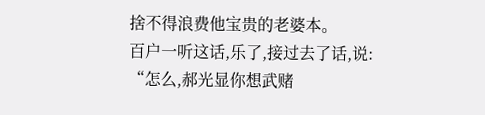捨不得浪费他宝贵的老婆本。
百户一听这话,乐了,接过去了话,说:
“怎么,郝光显你想武赌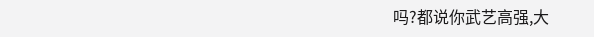吗?都说你武艺高强,大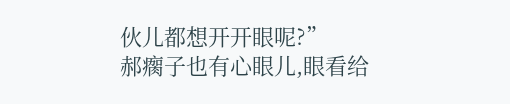伙儿都想开开眼呢?”
郝瘸子也有心眼儿,眼看给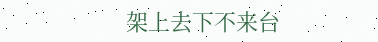架上去下不来台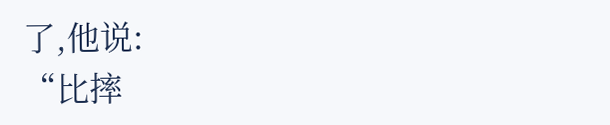了,他说:
“比摔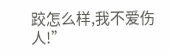跤怎么样,我不爱伤人!”